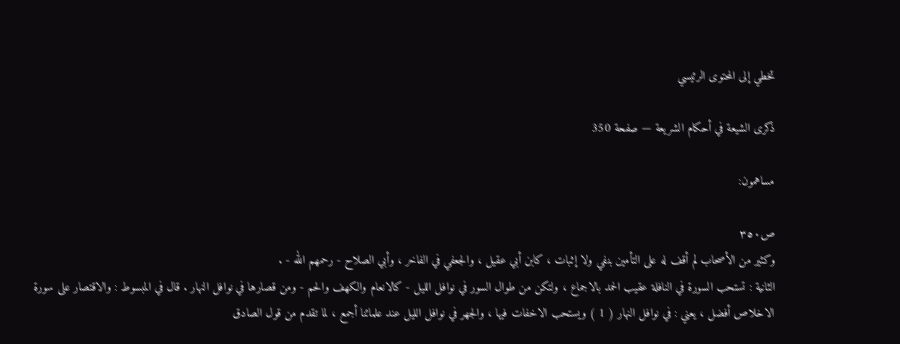تخطي إلى المحتوى الرئيسي

ذكرى الشيعة في أحكام الشريعة — صفحة 350

مساهمون:

ص٣٥٠
وكثير من الأصحاب لم أقف له على التأمين بنفي ولا إثبات ، كابن أبي عقيل ، والجعفي في الفاخر ، وأبي الصلاح - رحمهم الله - .
الثانية : تستحب السورة في النافلة عقيب الحمد بالاجماع ، ولتكن من طوال السور في نوافل الليل - كالانعام والكهف والحم - ومن قصارها في نوافل النهار . قال في المبسوط : والاقتصار على سورة الاخلاص أفضل ، يعني : في نوافل النهار ( 1 ) ويستحب الاخفات فيها ، والجهر في نوافل الليل عند علمائنا أجمع ، لما تقدم من قول الصادق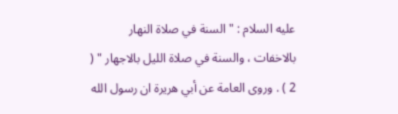عليه السلام : " السنة في صلاة النهار بالاخفات ، والسنة في صلاة الليل بالاجهار " ( 2 ) . وروى العامة عن أبي هريرة ان رسول الله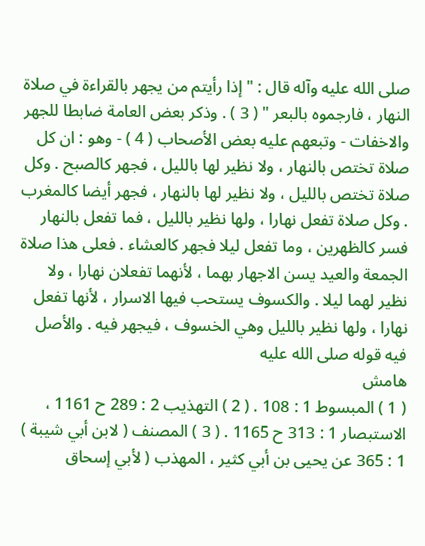صلى الله عليه وآله قال : " إذا رأيتم من يجهر بالقراءة في صلاة النهار ، فارجموه بالبعر " ( 3 ) . وذكر بعض العامة ضابطا للجهر والاخفات - وتبعهم عليه بعض الأصحاب ( 4 ) - وهو : ان كل صلاة تختص بالنهار ، ولا نظير لها بالليل ، فجهر كالصبح . وكل صلاة تختص بالليل ، ولا نظير لها بالنهار ، فجهر أيضا كالمغرب . وكل صلاة تفعل نهارا ، ولها نظير بالليل ، فما تفعل بالنهار فسر كالظهرين ، وما تفعل ليلا فجهر كالعشاء . فعلى هذا صلاة الجمعة والعيد يسن الاجهار بهما ، لأنهما تفعلان نهارا ، ولا نظير لهما ليلا . والكسوف يستحب فيها الاسرار ، لأنها تفعل نهارا ، ولها نظير بالليل وهي الخسوف ، فيجهر فيه . والأصل فيه قوله صلى الله عليه
هامش
( 1 ) المبسوط 1 : 108 . ( 2 ) التهذيب 2 : 289 ح 1161 ، الاستبصار 1 : 313 ح 1165 . ( 3 ) المصنف ( لابن أبي شيبة ) 1 : 365 عن يحيى بن أبي كثير ، المهذب ( لأبي إسحاق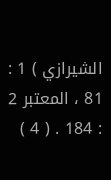الشيرازي ) 1 : 81 ، المعتبر 2 : 184 . ( 4 )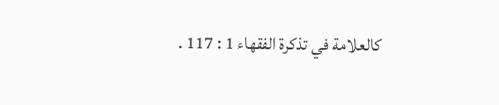كالعلامة في تذكرة الفقهاء 1 : 117 .